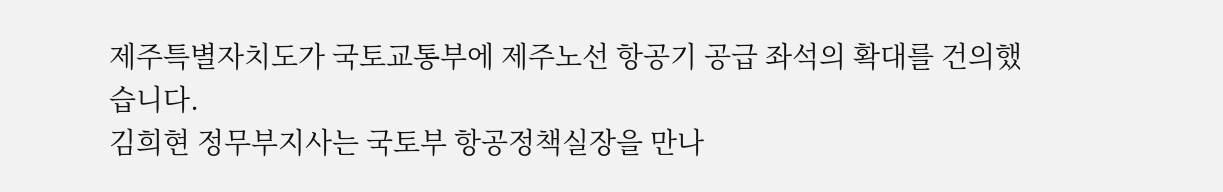제주특별자치도가 국토교통부에 제주노선 항공기 공급 좌석의 확대를 건의했습니다.
김희현 정무부지사는 국토부 항공정책실장을 만나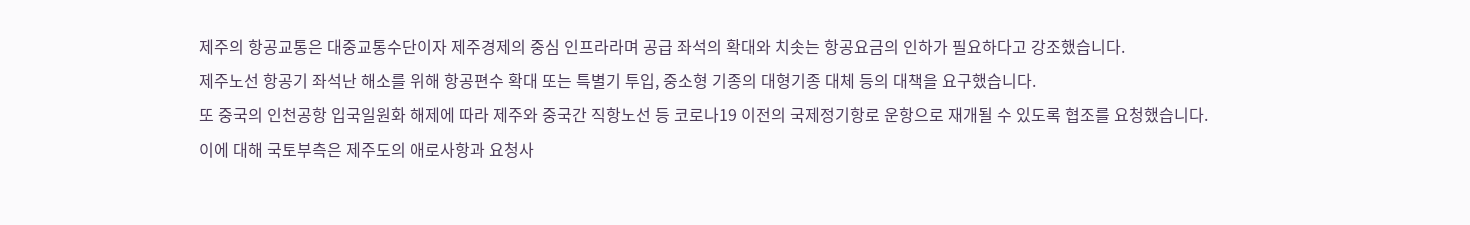제주의 항공교통은 대중교통수단이자 제주경제의 중심 인프라라며 공급 좌석의 확대와 치솟는 항공요금의 인하가 필요하다고 강조했습니다.
제주노선 항공기 좌석난 해소를 위해 항공편수 확대 또는 특별기 투입, 중소형 기종의 대형기종 대체 등의 대책을 요구했습니다.
또 중국의 인천공항 입국일원화 해제에 따라 제주와 중국간 직항노선 등 코로나19 이전의 국제정기항로 운항으로 재개될 수 있도록 협조를 요청했습니다.
이에 대해 국토부측은 제주도의 애로사항과 요청사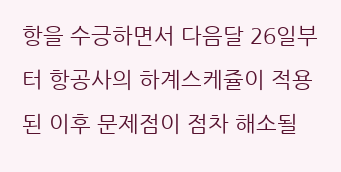항을 수긍하면서 다음달 26일부터 항공사의 하계스케쥴이 적용된 이후 문제점이 점차 해소될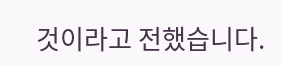것이라고 전했습니다.